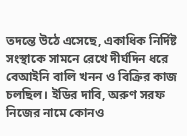তদন্তে উঠে এসেছে, একাধিক নির্দিষ্ট সংস্থাকে সামনে রেখে দীর্ঘদিন ধরে বেআইনি বালি খনন ও বিক্রির কাজ চলছিল। ইডির দাবি, অরুণ সরফ নিজের নামে কোনও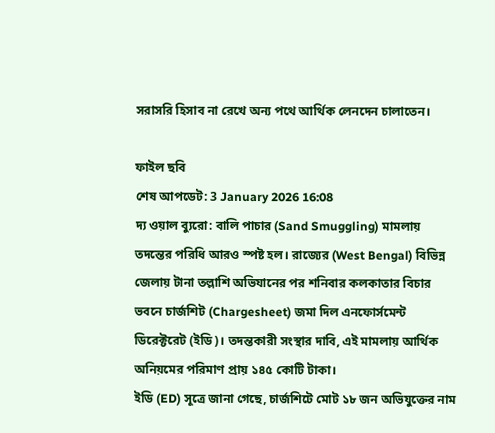সরাসরি হিসাব না রেখে অন্য পথে আর্থিক লেনদেন চালাতেন।

ফাইল ছবি
শেষ আপডেট: 3 January 2026 16:08
দ্য ওয়াল ব্যুরো: বালি পাচার (Sand Smuggling) মামলায় তদন্তের পরিধি আরও স্পষ্ট হল। রাজ্যের (West Bengal) বিভিন্ন জেলায় টানা তল্লাশি অভিযানের পর শনিবার কলকাতার বিচার ভবনে চার্জশিট (Chargesheet) জমা দিল এনফোর্সমেন্ট ডিরেক্টরেট (ইডি)। তদন্তকারী সংস্থার দাবি, এই মামলায় আর্থিক অনিয়মের পরিমাণ প্রায় ১৪৫ কোটি টাকা।
ইডি (ED) সূত্রে জানা গেছে, চার্জশিটে মোট ১৮ জন অভিযুক্তের নাম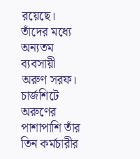রয়েছে। তাঁদের মধ্যে অন্যতম ব্যবসায়ী অরুণ সরফ। চার্জশিটে অরুণের পাশাপাশি তাঁর তিন কর্মচারীর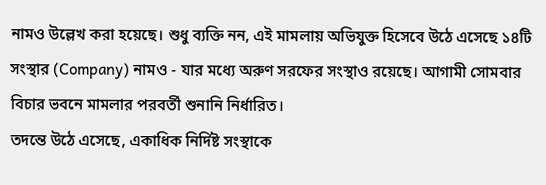নামও উল্লেখ করা হয়েছে। শুধু ব্যক্তি নন, এই মামলায় অভিযুক্ত হিসেবে উঠে এসেছে ১৪টি সংস্থার (Company) নামও - যার মধ্যে অরুণ সরফের সংস্থাও রয়েছে। আগামী সোমবার বিচার ভবনে মামলার পরবর্তী শুনানি নির্ধারিত।
তদন্তে উঠে এসেছে, একাধিক নির্দিষ্ট সংস্থাকে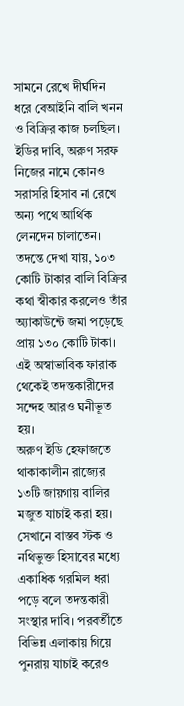সামনে রেখে দীর্ঘদিন ধরে বেআইনি বালি খনন ও বিক্রির কাজ চলছিল। ইডির দাবি, অরুণ সরফ নিজের নামে কোনও সরাসরি হিসাব না রেখে অন্য পথে আর্থিক লেনদেন চালাতেন। তদন্তে দেখা যায়, ১০৩ কোটি টাকার বালি বিক্রির কথা স্বীকার করলেও তাঁর অ্যাকাউন্টে জমা পড়েছে প্রায় ১৩০ কোটি টাকা। এই অস্বাভাবিক ফারাক থেকেই তদন্তকারীদের সন্দেহ আরও ঘনীভূত হয়।
অরুণ ইডি হেফাজতে থাকাকালীন রাজ্যের ১৩টি জায়গায় বালির মজুত যাচাই করা হয়। সেখানে বাস্তব স্টক ও নথিভুক্ত হিসাবের মধ্যে একাধিক গরমিল ধরা পড়ে বলে তদন্তকারী সংস্থার দাবি। পরবর্তীতে বিভিন্ন এলাকায় গিয়ে পুনরায় যাচাই করেও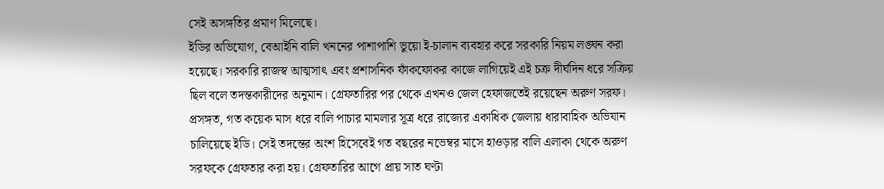সেই অসঙ্গতির প্রমাণ মিলেছে।
ইডির অভিযোগ, বেআইনি বালি খননের পাশাপাশি ভুয়ো ই-চালান ব্যবহার করে সরকারি নিয়ম লঙ্ঘন করা হয়েছে। সরকারি রাজস্ব আত্মসাৎ এবং প্রশাসনিক ফাঁকফোকর কাজে লাগিয়েই এই চক্র দীর্ঘদিন ধরে সক্রিয় ছিল বলে তদন্তকারীদের অনুমান। গ্রেফতারির পর থেকে এখনও জেল হেফাজতেই রয়েছেন অরুণ সরফ।
প্রসঙ্গত, গত কয়েক মাস ধরে বালি পাচার মামলার সূত্র ধরে রাজ্যের একাধিক জেলায় ধারাবাহিক অভিযান চালিয়েছে ইডি। সেই তদন্তের অংশ হিসেবেই গত বছরের নভেম্বর মাসে হাওড়ার বালি এলাকা থেকে অরুণ সরফকে গ্রেফতার করা হয়। গ্রেফতারির আগে প্রায় সাত ঘণ্টা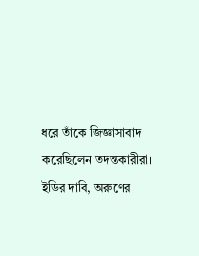ধরে তাঁকে জিজ্ঞাসাবাদ করেছিলেন তদন্তকারীরা। ইডির দাবি, অরুণের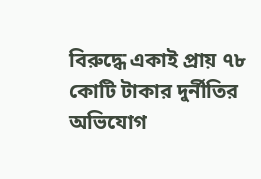বিরুদ্ধে একাই প্রায় ৭৮ কোটি টাকার দুর্নীতির অভিযোগ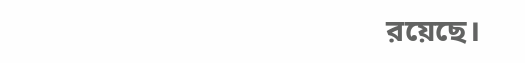রয়েছে।